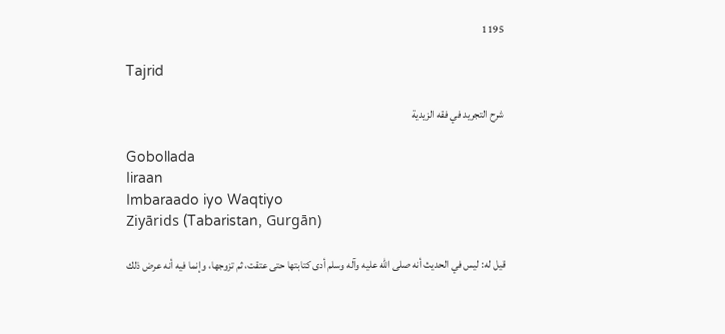1195

Tajrid

شرح التجريد في فقه الزيدية

Gobollada
Iiraan
Imbaraado iyo Waqtiyo
Ziyārids (Tabaristan, Gurgān)

قيل له: ليس في الحديث أنه صلى الله عليه وآله وسلم أدى كتابتها حتى عتقت، ثم تزوجها، وإنما فيه أنه عرض ذلك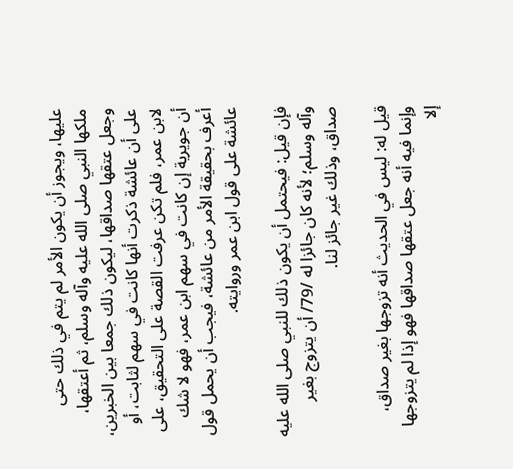عليها، ويجوز أن يكون الأمر لم يتم في ذلك حتى ملكها النبي صلى الله عليه وآله وسلم، ثم أعتقها، وجعل عتقها صداقها، ليكون ذلك جمعا بين الخبرين، على أن عائشة ذكرت أنها كانت في سهم لثابت، أو لابن عمر، فلم تكن عرفت القصة على التحقيق، على أن جويرية إن كانت في سهم ابن عمر، فهو لا شك أعرف بحقيقة الأمر من عائشة، فيجب أن يحمل قول عائشة على قول ابن عمر وروايته.

فإن قيل: فيحتمل أن يكون ذلك للنبي صلى الله عليه وآله وسلم؛ لأنه كان جائزا له /79/ أن يتزوج بغير صداق، وذلك غير جائز لنا.

قيل له: ليس في الحديث أنه تزوجها بغير صداق، وإنما فيه أنه جعل عتقها صداقها فهو إذا لم يتزوجها إلا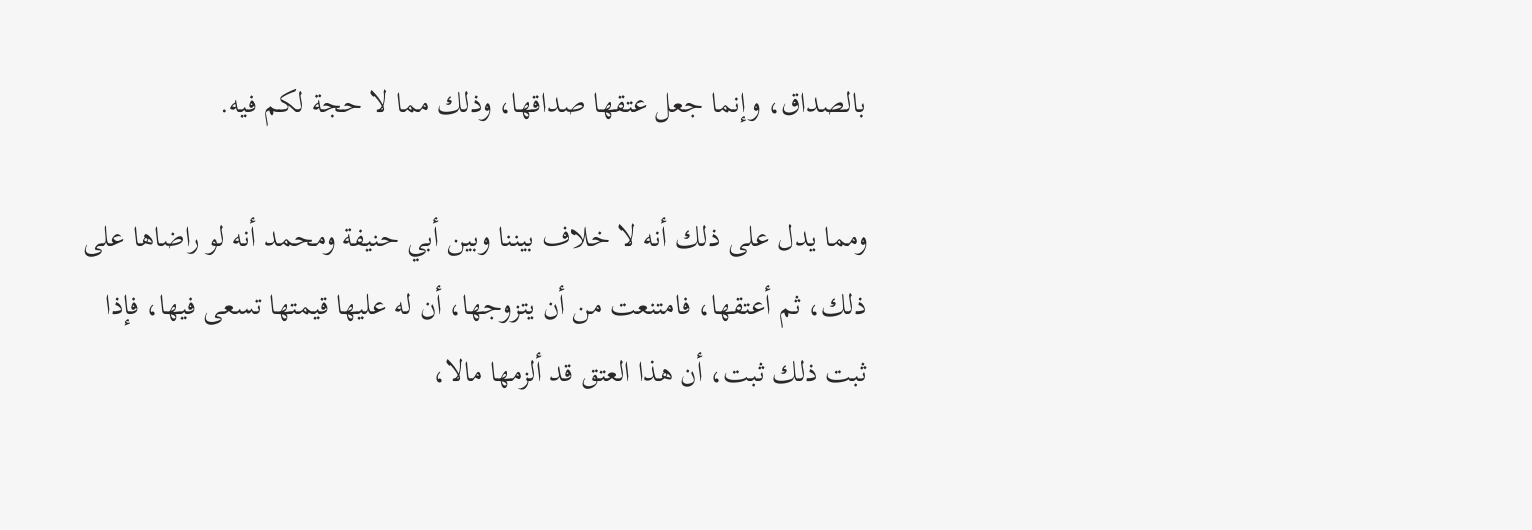بالصداق، وإنما جعل عتقها صداقها، وذلك مما لا حجة لكم فيه.

ومما يدل على ذلك أنه لا خلاف بيننا وبين أبي حنيفة ومحمد أنه لو راضاها على ذلك، ثم أعتقها، فامتنعت من أن يتزوجها، أن له عليها قيمتها تسعى فيها، فإذا ثبت ذلك ثبت، أن هذا العتق قد ألزمها مالا،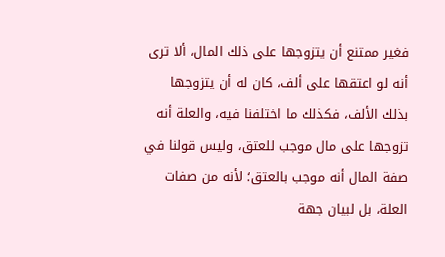فغير ممتنع أن يتزوجها على ذلك المال، ألا ترى أنه لو اعتقها على ألف، كان له أن يتزوجها بذلك الألف، فكذلك ما اختلفنا فيه، والعلة أنه تزوجها على مال موجب للعتق، وليس قولنا في صفة المال أنه موجب بالعتق؛ لأنه من صفات العلة، بل لبيان جهة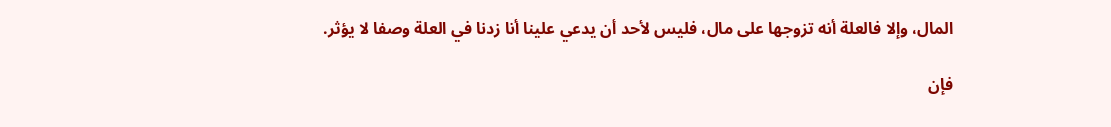المال، وإلا فالعلة أنه تزوجها على مال، فليس لأحد أن يدعي علينا أنا زدنا في العلة وصفا لا يؤثر.

فإن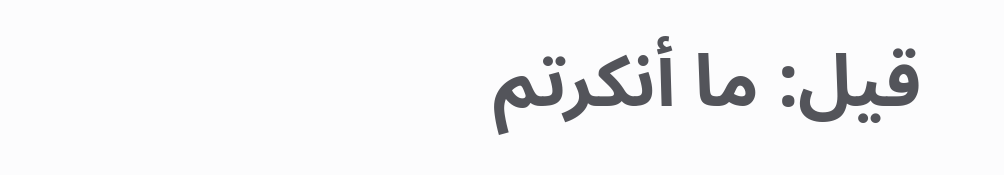قيل: ما أنكرتم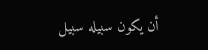أن يكون سبيله سبيل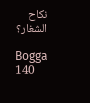نكاح الشغار؟

Bogga 140